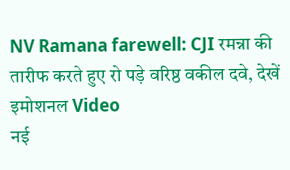NV Ramana farewell: CJI रमन्ना की तारीफ करते हुए रो पड़े वरिष्ठ वकील दवे, देखें इमोशनल Video
नई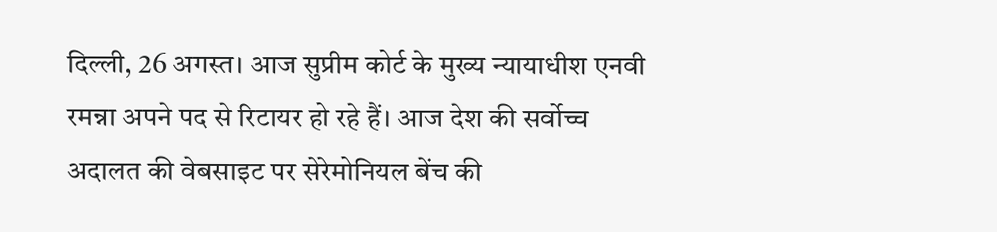दिल्ली, 26 अगस्त। आज सुप्रीम कोर्ट के मुख्य न्यायाधीश एनवी रमन्ना अपने पद से रिटायर हो रहे हैं। आज देश की सर्वोच्च अदालत की वेबसाइट पर सेरेमोनियल बेंच की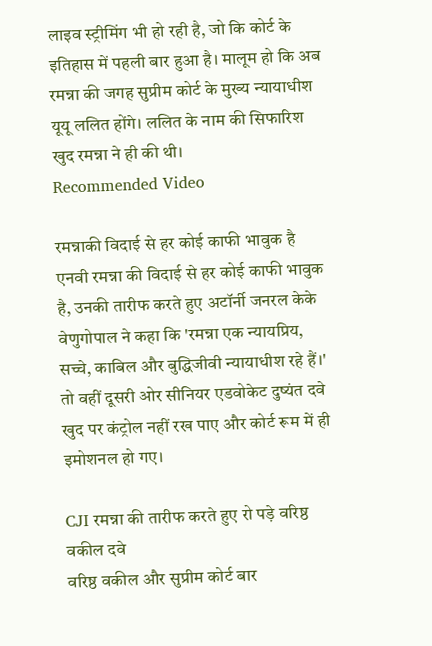लाइव स्ट्रीमिंग भी हो रही है, जो कि कोर्ट के इतिहास में पहली बार हुआ है। मालूम हो कि अब रमन्ना की जगह सुप्रीम कोर्ट के मुख्य न्यायाधीश यूयू ललित होंगे। ललित के नाम की सिफारिश खुद रमन्ना ने ही की थी।
Recommended Video

रमन्नाकी विदाई से हर कोई काफी भावुक है
एनवी रमन्ना की विदाई से हर कोई काफी भावुक है, उनकी तारीफ करते हुए अटॉर्नी जनरल केके वेणुगोपाल ने कहा कि 'रमन्ना एक न्यायप्रिय, सच्चे, काबिल और बुद्धिजीवी न्यायाधीश रहे हैं।' तो वहीं दूसरी ओर सीनियर एडवोकेट दुष्यंत दवे खुद पर कंट्रोल नहीं रख पाए और कोर्ट रूम में ही इमोशनल हो गए।

CJI रमन्ना की तारीफ करते हुए रो पड़े वरिष्ठ वकील दवे
वरिष्ठ वकील और सुप्रीम कोर्ट बार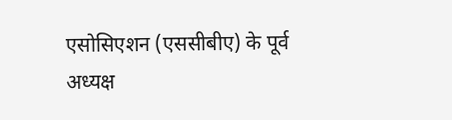एसोसिएशन (एससीबीए) के पूर्व अध्यक्ष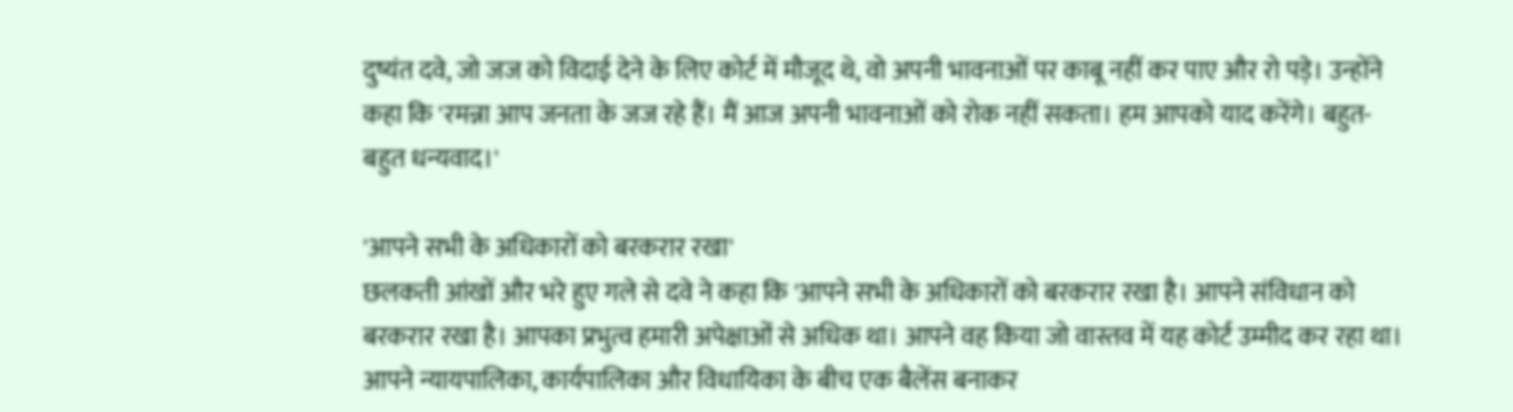दुष्यंत दवे, जो जज को विदाई देने के लिए कोर्ट में मौजूद थे, वो अपनी भावनाओं पर काबू नहीं कर पाए और रो पड़े। उन्होंने कहा कि 'रमन्ना आप जनता के जज रहे हैं। मैं आज अपनी भावनाओं को रोक नहीं सकता। हम आपको याद करेंगे। बहुत-बहुत धन्यवाद।'

'आपने सभी के अधिकारों को बरकरार रखा'
छलकती आंखों और भरे हुए गले से दवे ने कहा कि 'आपने सभी के अधिकारों को बरकरार रखा है। आपने संविधान को बरकरार रखा है। आपका प्रभुत्व हमारी अपेक्षाओं से अधिक था। आपने वह किया जो वास्तव में यह कोर्ट उम्मीद कर रहा था। आपने न्यायपालिका, कार्यपालिका और विधायिका के बीच एक बैलेंस बनाकर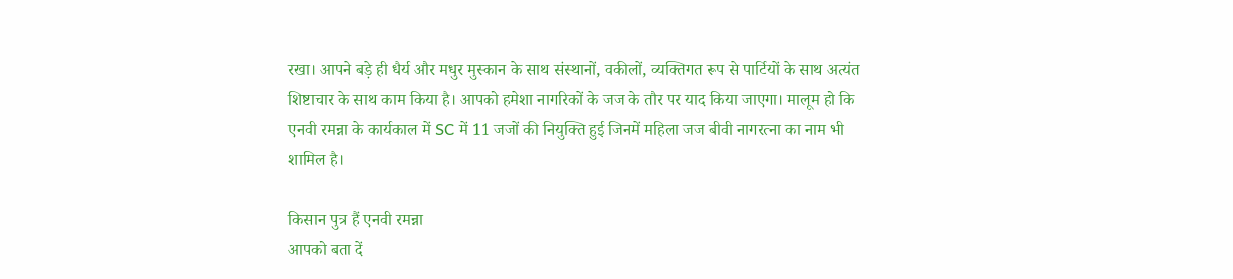रखा। आपने बड़े ही धैर्य और मधुर मुस्कान के साथ संस्थानों, वकीलों, व्यक्तिगत रूप से पार्टियों के साथ अत्यंत शिष्टाचार के साथ काम किया है। आपको हमेशा नागरिकों के जज के तौर पर याद किया जाएगा। मालूम हो कि एनवी रमन्ना के कार्यकाल में SC में 11 जजों की नियुक्ति हुई जिनमें महिला जज बीवी नागरत्ना का नाम भी शामिल है।

किसान पुत्र हैं एनवी रमन्ना
आपको बता दें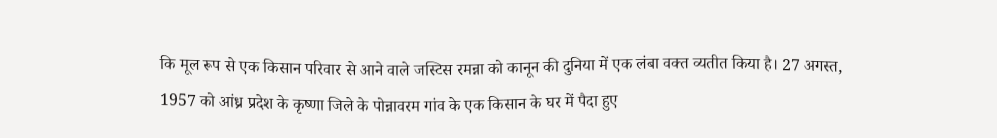कि मूल रूप से एक किसान परिवार से आने वाले जस्टिस रमन्ना को कानून की दुनिया में एक लंबा वक्त व्यतीत किया है। 27 अगस्त, 1957 को आंध्र प्रदेश के कृष्णा जिले के पोन्नावरम गांव के एक किसान के घर में पैदा हुए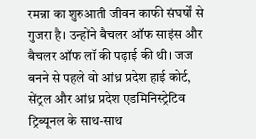रमन्ना का शुरुआती जीवन काफी संघर्षों से गुजरा है। उन्होंने बैचलर ऑफ साइंस और बैचलर ऑफ लॉ की पढ़ाई की थी। जज बनने से पहले वो आंध्र प्रदेश हाई कोर्ट, सेंट्रल और आंध्र प्रदेश एडमिनिस्ट्रेटिव ट्रिब्यूनल के साथ-साथ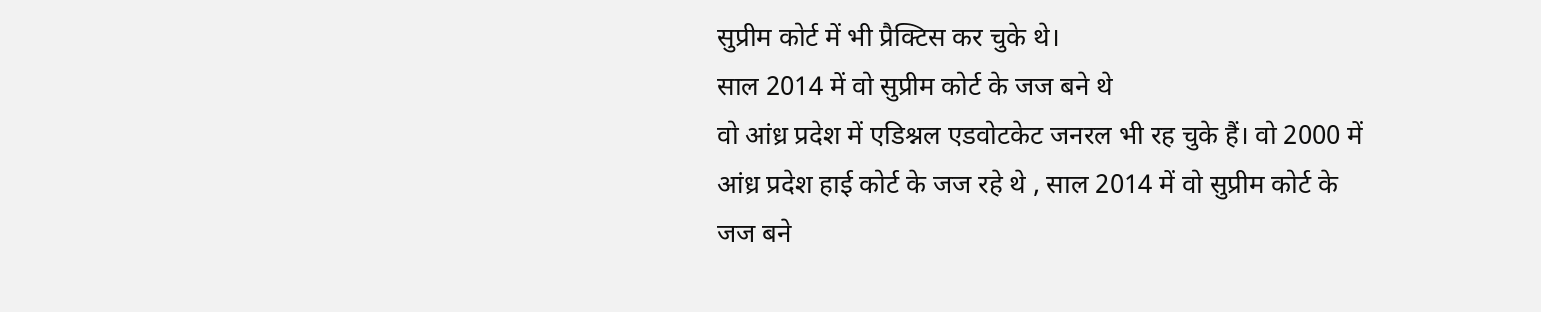सुप्रीम कोर्ट में भी प्रैक्टिस कर चुके थे।
साल 2014 में वो सुप्रीम कोर्ट के जज बने थे
वो आंध्र प्रदेश में एडिश्नल एडवोटकेट जनरल भी रह चुके हैं। वो 2000 में आंध्र प्रदेश हाई कोर्ट के जज रहे थे , साल 2014 में वो सुप्रीम कोर्ट के जज बने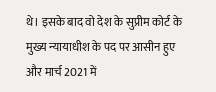थे। इसके बाद वो देश के सुप्रीम कोर्ट के मुख्य न्यायाधीश के पद पर आसीन हुए और मार्च 2021 में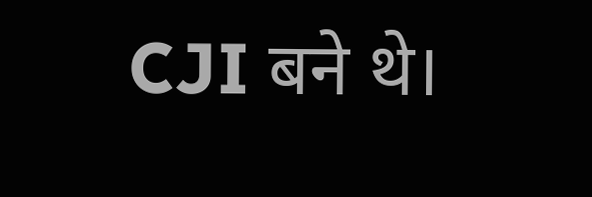CJI बने थे।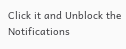Click it and Unblock the Notifications